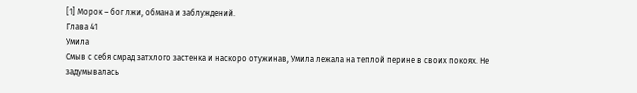[1] Морок – бог лжи, обмана и заблуждений.
Глава 41
Умила
Смыв с себя смрад затхлого застенка и наскоро отужинав, Умила лежала на теплой перине в своих покоях. Не задумывалась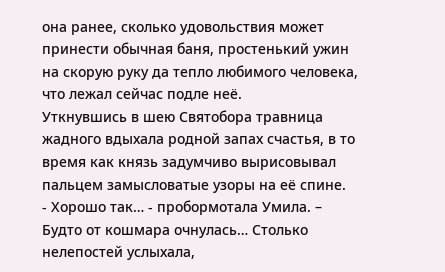она ранее, сколько удовольствия может принести обычная баня, простенький ужин на скорую руку да тепло любимого человека, что лежал сейчас подле неё.
Уткнувшись в шею Святобора травница жадного вдыхала родной запах счастья, в то время как князь задумчиво вырисовывал пальцем замысловатые узоры на её спине.
- Хорошо так… - пробормотала Умила. – Будто от кошмара очнулась… Столько нелепостей услыхала,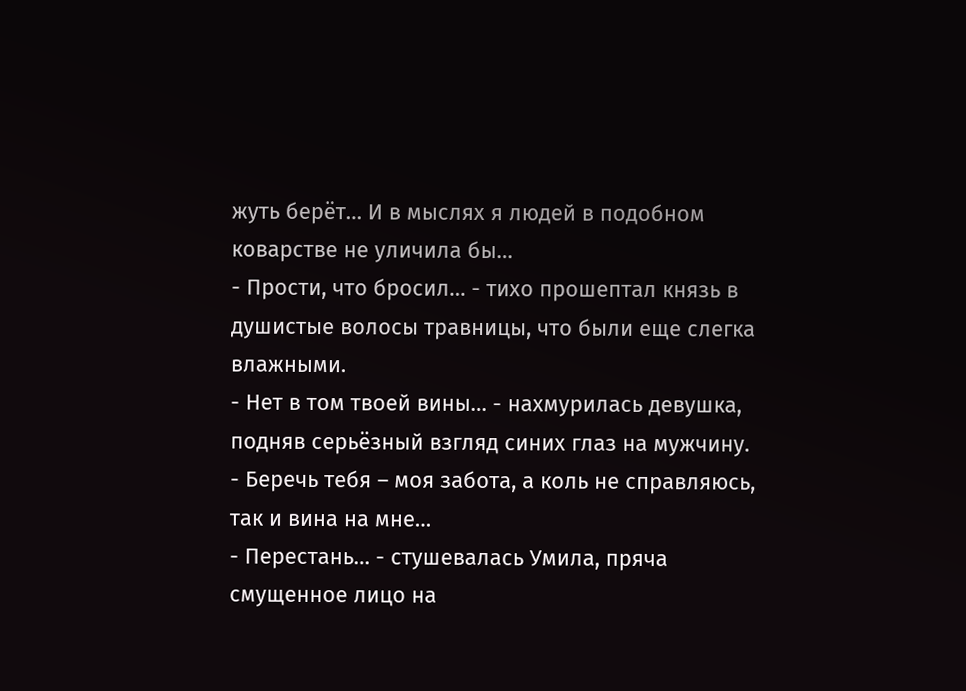жуть берёт… И в мыслях я людей в подобном коварстве не уличила бы…
- Прости, что бросил… - тихо прошептал князь в душистые волосы травницы, что были еще слегка влажными.
- Нет в том твоей вины… - нахмурилась девушка, подняв серьёзный взгляд синих глаз на мужчину.
- Беречь тебя – моя забота, а коль не справляюсь, так и вина на мне…
- Перестань… - стушевалась Умила, пряча смущенное лицо на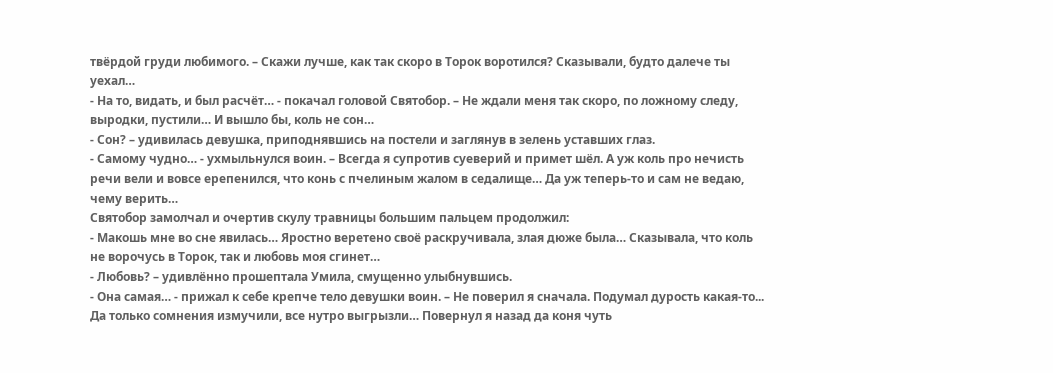твёрдой груди любимого. – Скажи лучше, как так скоро в Торок воротился? Сказывали, будто далече ты уехал…
- На то, видать, и был расчёт… - покачал головой Святобор. – Не ждали меня так скоро, по ложному следу, выродки, пустили… И вышло бы, коль не сон…
- Сон? – удивилась девушка, приподнявшись на постели и заглянув в зелень уставших глаз.
- Самому чудно… - ухмыльнулся воин. – Всегда я супротив суеверий и примет шёл. А уж коль про нечисть речи вели и вовсе ерепенился, что конь с пчелиным жалом в седалище… Да уж теперь-то и сам не ведаю, чему верить…
Святобор замолчал и очертив скулу травницы большим пальцем продолжил:
- Макошь мне во сне явилась… Яростно веретено своё раскручивала, злая дюже была… Сказывала, что коль не ворочусь в Торок, так и любовь моя сгинет…
- Любовь? – удивлённо прошептала Умила, смущенно улыбнувшись.
- Она самая… - прижал к себе крепче тело девушки воин. – Не поверил я сначала. Подумал дурость какая-то... Да только сомнения измучили, все нутро выгрызли… Повернул я назад да коня чуть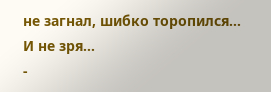не загнал, шибко торопился… И не зря…
-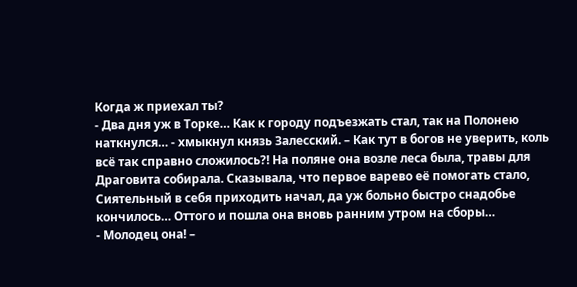Когда ж приехал ты?
- Два дня уж в Торке… Как к городу подъезжать стал, так на Полонею наткнулся… - хмыкнул князь Залесский. – Как тут в богов не уверить, коль всё так справно сложилось?! На поляне она возле леса была, травы для Драговита собирала. Сказывала, что первое варево её помогать стало, Сиятельный в себя приходить начал, да уж больно быстро снадобье кончилось… Оттого и пошла она вновь ранним утром на сборы…
- Молодец она! –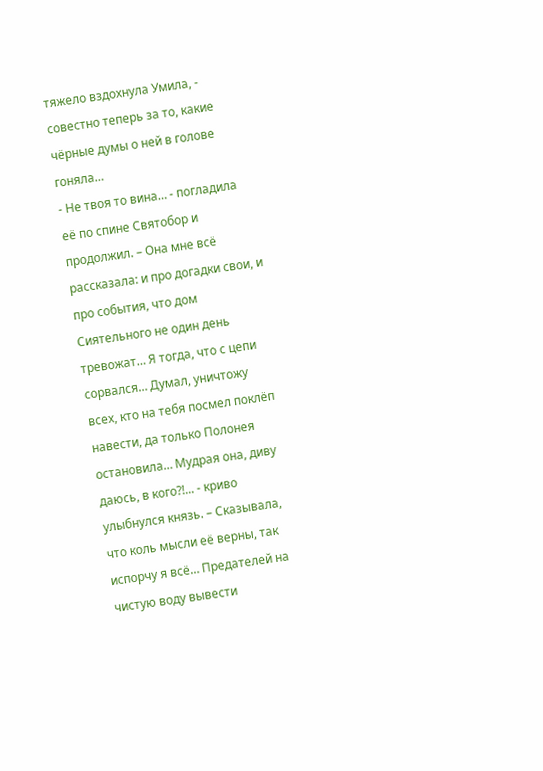тяжело вздохнула Умила, - совестно теперь за то, какие чёрные думы о ней в голове гоняла…
- Не твоя то вина… - погладила её по спине Святобор и продолжил. – Она мне всё рассказала: и про догадки свои, и про события, что дом Сиятельного не один день тревожат… Я тогда, что с цепи сорвался… Думал, уничтожу всех, кто на тебя посмел поклёп навести, да только Полонея остановила… Мудрая она, диву даюсь, в кого?!... - криво улыбнулся князь. – Сказывала, что коль мысли её верны, так испорчу я всё… Предателей на чистую воду вывести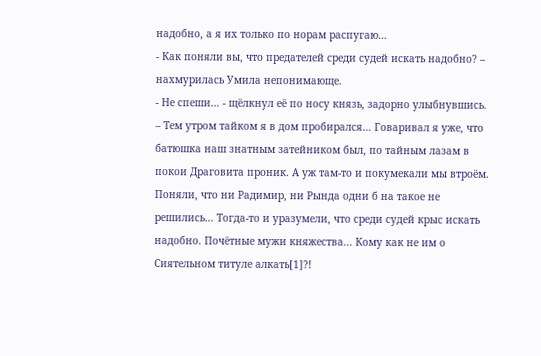надобно, а я их только по норам распугаю…
- Как поняли вы, что предателей среди судей искать надобно? – нахмурилась Умила непонимающе.
- Не спеши… - щёлкнул её по носу князь, задорно улыбнувшись. – Тем утром тайком я в дом пробирался… Говаривал я уже, что батюшка наш знатным затейником был, по тайным лазам в покои Драговита проник. А уж там-то и покумекали мы втроём. Поняли, что ни Радимир, ни Рында одни б на такое не решились… Тогда-то и уразумели, что среди судей крыс искать надобно. Почётные мужи княжества... Кому как не им о Сиятельном титуле алкать[1]?!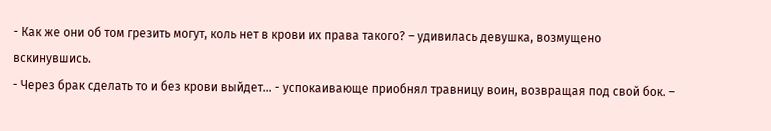- Как же они об том грезить могут, коль нет в крови их права такого? – удивилась девушка, возмущено вскинувшись.
- Через брак сделать то и без крови выйдет… - успокаивающе приобнял травницу воин, возвращая под свой бок. –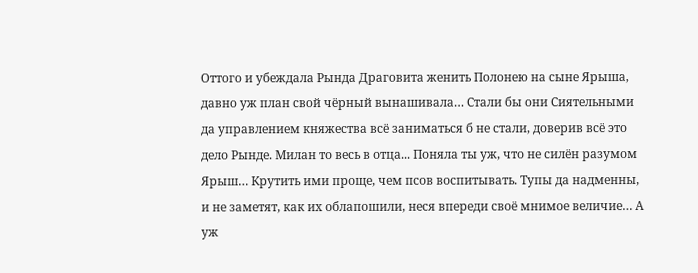Оттого и убеждала Рында Драговита женить Полонею на сыне Ярыша, давно уж план свой чёрный вынашивала… Стали бы они Сиятельными да управлением княжества всё заниматься б не стали, доверив всё это дело Рынде. Милан то весь в отца... Поняла ты уж, что не силён разумом Ярыш… Крутить ими проще, чем псов воспитывать. Тупы да надменны, и не заметят, как их облапошили, неся впереди своё мнимое величие… А уж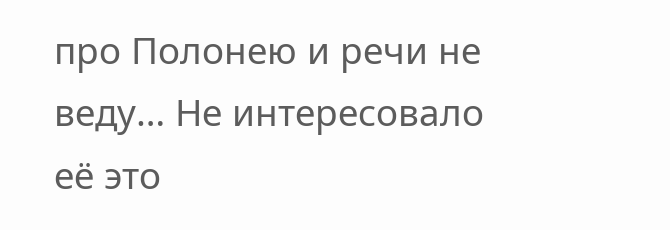про Полонею и речи не веду… Не интересовало её это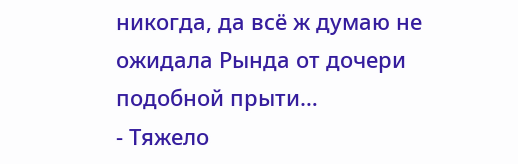никогда, да всё ж думаю не ожидала Рында от дочери подобной прыти…
- Тяжело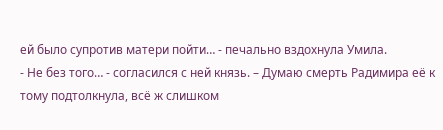ей было супротив матери пойти… - печально вздохнула Умила.
- Не без того… - согласился с ней князь. – Думаю смерть Радимира её к тому подтолкнула, всё ж слишком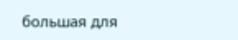большая для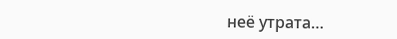неё утрата…